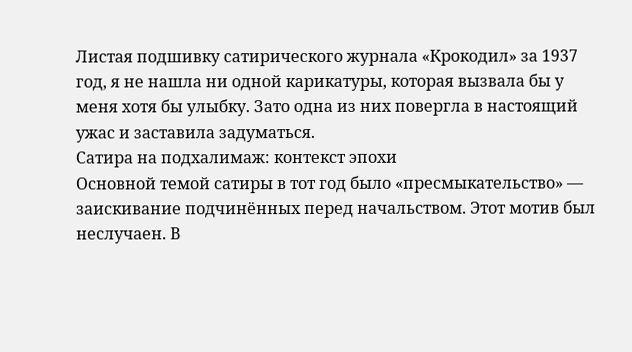Листая подшивку сатирического журнала «Крокодил» за 1937 год, я не нашла ни одной карикатуры, которая вызвала бы у меня хотя бы улыбку. Зато одна из них повергла в настоящий ужас и заставила задуматься.
Сатира на подхалимаж: контекст эпохи
Основной темой сатиры в тот год было «пресмыкательство» — заискивание подчинённых перед начальством. Этот мотив был неслучаен. В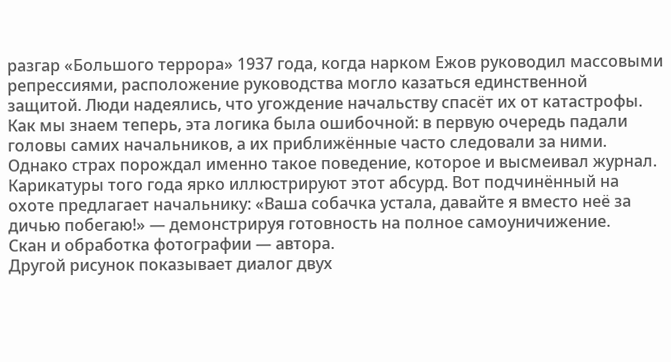разгар «Большого террора» 1937 года, когда нарком Ежов руководил массовыми репрессиями, расположение руководства могло казаться единственной защитой. Люди надеялись, что угождение начальству спасёт их от катастрофы. Как мы знаем теперь, эта логика была ошибочной: в первую очередь падали головы самих начальников, а их приближённые часто следовали за ними. Однако страх порождал именно такое поведение, которое и высмеивал журнал.
Карикатуры того года ярко иллюстрируют этот абсурд. Вот подчинённый на охоте предлагает начальнику: «Ваша собачка устала, давайте я вместо неё за дичью побегаю!» — демонстрируя готовность на полное самоуничижение.
Скан и обработка фотографии — автора.
Другой рисунок показывает диалог двух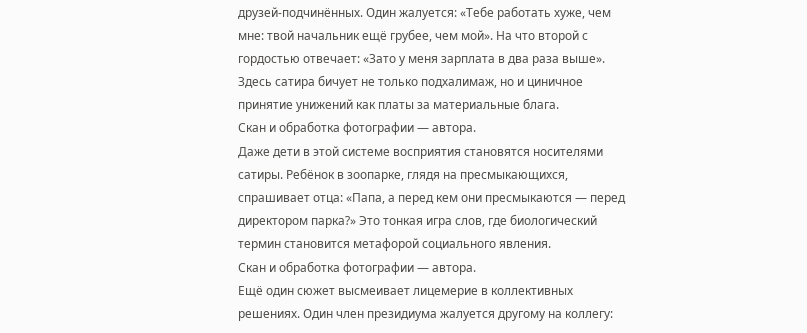друзей-подчинённых. Один жалуется: «Тебе работать хуже, чем мне: твой начальник ещё грубее, чем мой». На что второй с гордостью отвечает: «Зато у меня зарплата в два раза выше». Здесь сатира бичует не только подхалимаж, но и циничное принятие унижений как платы за материальные блага.
Скан и обработка фотографии — автора.
Даже дети в этой системе восприятия становятся носителями сатиры. Ребёнок в зоопарке, глядя на пресмыкающихся, спрашивает отца: «Папа, а перед кем они пресмыкаются — перед директором парка?» Это тонкая игра слов, где биологический термин становится метафорой социального явления.
Скан и обработка фотографии — автора.
Ещё один сюжет высмеивает лицемерие в коллективных решениях. Один член президиума жалуется другому на коллегу: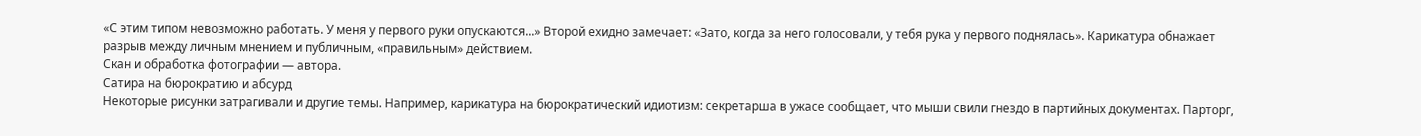«С этим типом невозможно работать. У меня у первого руки опускаются...» Второй ехидно замечает: «Зато, когда за него голосовали, у тебя рука у первого поднялась». Карикатура обнажает разрыв между личным мнением и публичным, «правильным» действием.
Скан и обработка фотографии — автора.
Сатира на бюрократию и абсурд
Некоторые рисунки затрагивали и другие темы. Например, карикатура на бюрократический идиотизм: секретарша в ужасе сообщает, что мыши свили гнездо в партийных документах. Парторг,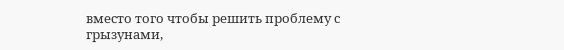вместо того чтобы решить проблему с грызунами,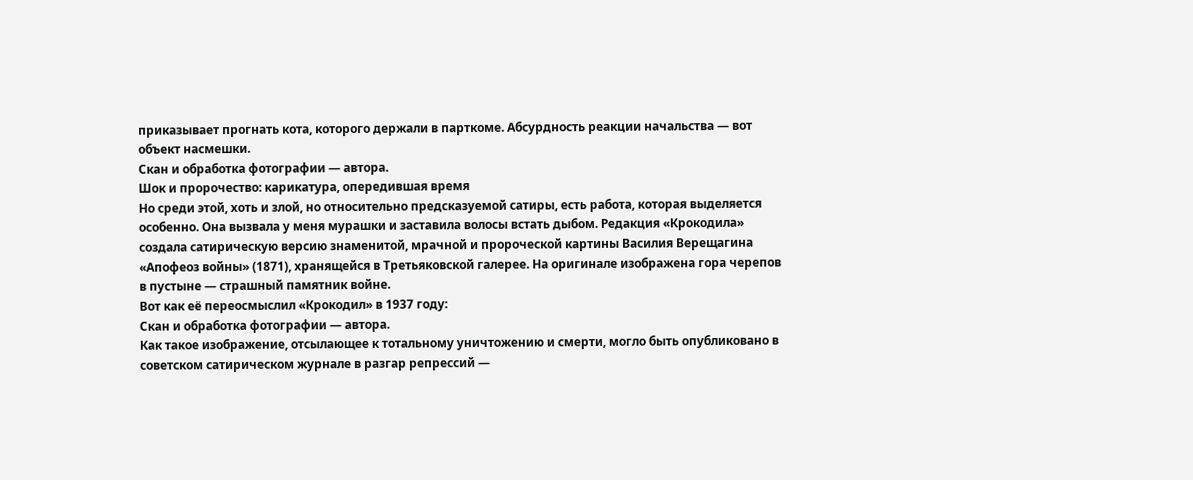приказывает прогнать кота, которого держали в парткоме. Абсурдность реакции начальства — вот объект насмешки.
Скан и обработка фотографии — автора.
Шок и пророчество: карикатура, опередившая время
Но среди этой, хоть и злой, но относительно предсказуемой сатиры, есть работа, которая выделяется особенно. Она вызвала у меня мурашки и заставила волосы встать дыбом. Редакция «Крокодила» создала сатирическую версию знаменитой, мрачной и пророческой картины Василия Верещагина «Апофеоз войны» (1871), хранящейся в Третьяковской галерее. На оригинале изображена гора черепов в пустыне — страшный памятник войне.
Вот как её переосмыслил «Крокодил» в 1937 году:
Скан и обработка фотографии — автора.
Как такое изображение, отсылающее к тотальному уничтожению и смерти, могло быть опубликовано в советском сатирическом журнале в разгар репрессий —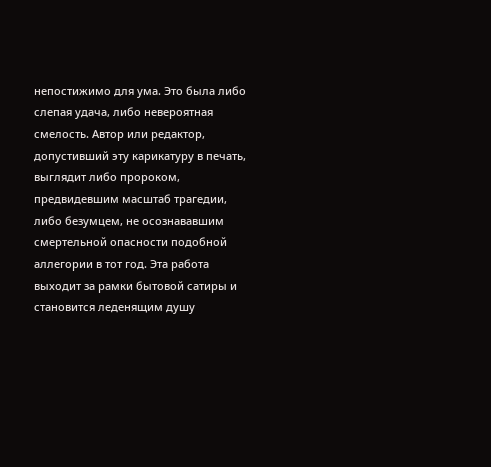непостижимо для ума. Это была либо слепая удача, либо невероятная смелость. Автор или редактор, допустивший эту карикатуру в печать, выглядит либо пророком, предвидевшим масштаб трагедии, либо безумцем, не осознававшим смертельной опасности подобной аллегории в тот год. Эта работа выходит за рамки бытовой сатиры и становится леденящим душу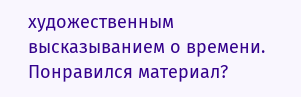художественным высказыванием о времени.
Понравился материал?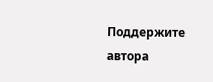Поддержите автора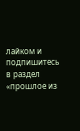лайком и подпишитесь в раздел «прошлое из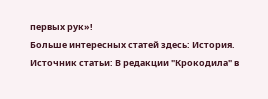первых рук»!
Больше интересных статей здесь: История.
Источник статьи: В редакции "Крокодила" в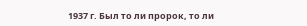1937 г. Был то ли пророк, то ли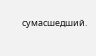сумасшедший.